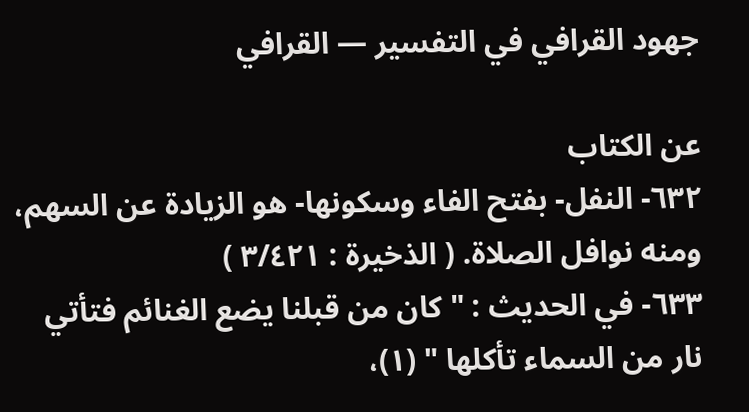جهود القرافي في التفسير — القرافي

عن الكتاب
٦٣٢- النفل- بفتح الفاء وسكونها- هو الزيادة عن السهم، ومنه نوافل الصلاة. ( الذخيرة : ٣/٤٢١ )
٦٣٣- في الحديث : " كان من قبلنا يضع الغنائم فتأتي نار من السماء تأكلها " (١)،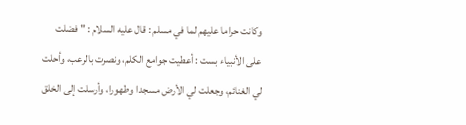وكانت حراما عليهم لما في مسلم : قال عليه السلام : " فضلت على الأنبياء بست : أعطيت جوامع الكلم، ونصرت بالرعب، وأحلت لي الغنائم، وجعلت لي الأرض مسجدا وطهورا، وأرسلت إلى الخلق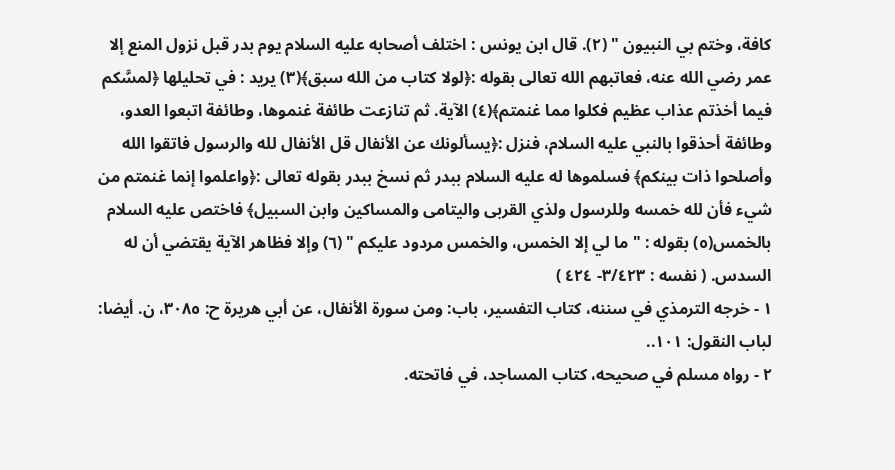كافة، وختم بي النبيون " (٢). قال ابن يونس : اختلف أصحابه عليه السلام يوم بدر قبل نزول المنع إلا عمر رضي الله عنه، فعاتبهم الله تعالى بقوله :﴿لولا كتاب من الله سبق﴾(٣) يريد : في تحليلها ﴿لمسَّكم فيما أخذتم عذاب عظيم فكلوا مما غنمتم﴾(٤) الآية. ثم تنازعت طائفة غنموها، وطائفة اتبعوا العدو، وطائفة أحذقوا بالنبي عليه السلام، فنزل :﴿يسألونك عن الأنفال قل الأنفال لله والرسول فاتقوا الله وأصلحوا ذات بينكم﴾ فسلموها له عليه السلام ببدر ثم نسخ ببدر بقوله تعالى :﴿واعلموا إنما غنمتم من شيء فأن لله خمسه وللرسول ولذي القربى واليتامى والمساكين وابن السبيل﴾ فاختص عليه السلام بالخمس(٥) بقوله : " ما لي إلا الخمس، والخمس مردود عليكم " (٦) وإلا فظاهر الآية يقتضي أن له السدس. ( نفسه : ٣/٤٢٣- ٤٢٤ )
١ - خرجه الترمذي في سننه، كتاب التفسير، باب: ومن سورة الأنفال، عن أبي هريرة ح: ٣٠٨٥، ن. أيضا: لباب النقول: ١٠١..
٢ - رواه مسلم في صحيحه، كتاب المساجد، في فاتحته.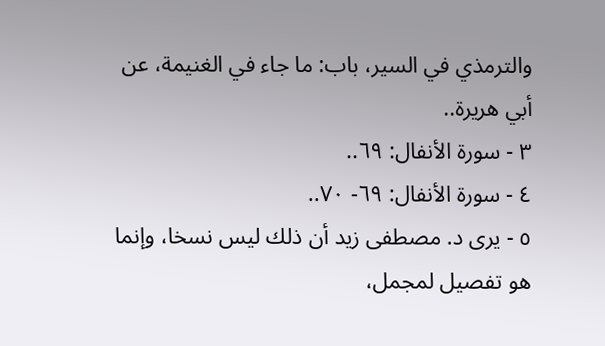والترمذي في السير، باب: ما جاء في الغنيمة، عن أبي هريرة..
٣ - سورة الأنفال: ٦٩..
٤ - سورة الأنفال: ٦٩- ٧٠..
٥ - يرى د. مصطفى زيد أن ذلك ليس نسخا، وإنما هو تفصيل لمجمل،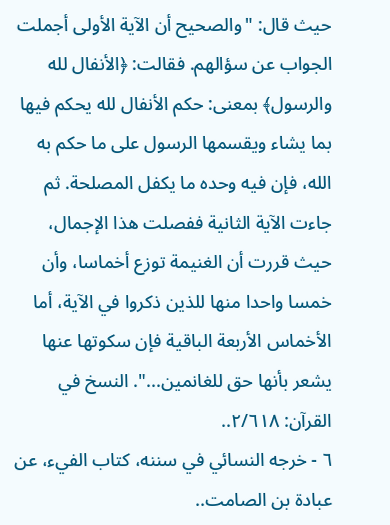حيث قال: "والصحيح أن الآية الأولى أجملت الجواب عن سؤالهم. فقالت: ﴿الأنفال لله والرسول﴾ بمعنى: حكم الأنفال لله يحكم فيها بما يشاء ويقسمها الرسول على ما حكم به الله، فإن فيه وحده ما يكفل المصلحة. ثم جاءت الآية الثانية ففصلت هذا الإجمال، حيث قررت أن الغنيمة توزع أخماسا، وأن خمسا واحدا منها للذين ذكروا في الآية، أما الأخماس الأربعة الباقية فإن سكوتها عنها يشعر بأنها حق للغانمين...". النسخ في القرآن: ٢/٦١٨..
٦ - خرجه النسائي في سننه، كتاب الفيء، عن عبادة بن الصامت..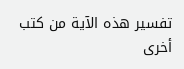تفسير هذه الآية من كتب أخرى